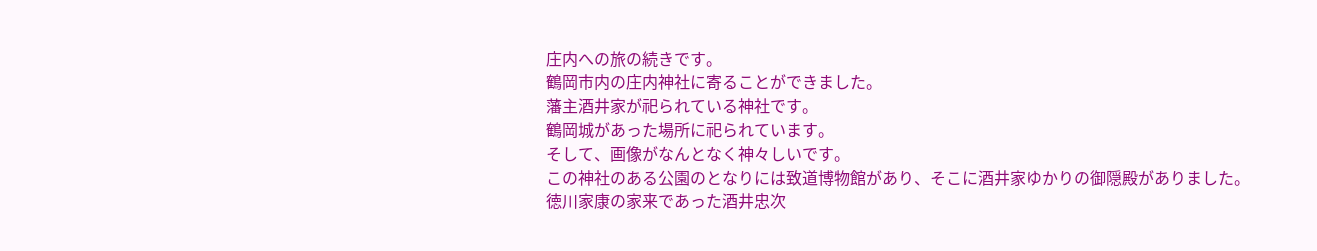庄内への旅の続きです。
鶴岡市内の庄内神社に寄ることができました。
藩主酒井家が祀られている神社です。
鶴岡城があった場所に祀られています。
そして、画像がなんとなく神々しいです。
この神社のある公園のとなりには致道博物館があり、そこに酒井家ゆかりの御隠殿がありました。
徳川家康の家来であった酒井忠次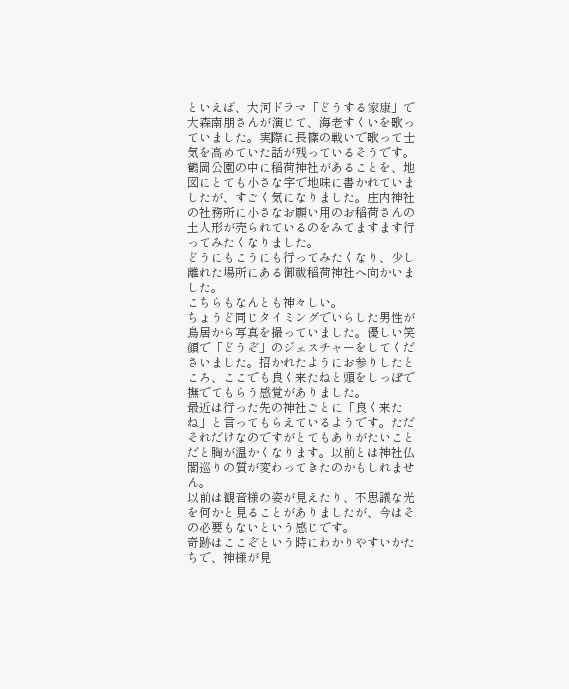といえば、大河ドラマ「どうする家康」で大森南朋さんが演じて、海老すくいを歌っていました。実際に長篠の戦いで歌って士気を高めていた話が残っているそうです。
鶴岡公園の中に稲荷神社があることを、地図にとても小さな字で地味に書かれていましたが、すごく気になりました。庄内神社の社務所に小さなお願い用のお稲荷さんの土人形が売られているのをみてますます行ってみたくなりました。
どうにもこうにも行ってみたくなり、少し離れた場所にある御祓稲荷神社へ向かいました。
こちらもなんとも神々しい。
ちょうど同じタイミングでいらした男性が鳥居から写真を撮っていました。優しい笑顔で「どうぞ」のジェスチャーをしてくださいました。招かれたようにお参りしたところ、ここでも良く来たねと頭をしっぽで撫でてもらう感覚がありました。
最近は行った先の神社ごとに「良く来たね」と言ってもらえているようです。ただそれだけなのですがとてもありがたいことだと胸が温かくなります。以前とは神社仏閣巡りの質が変わってきたのかもしれません。
以前は観音様の姿が見えたり、不思議な光を何かと見ることがありましたが、今はその必要もないという感じです。
奇跡はここぞという時にわかりやすいかたちで、神様が見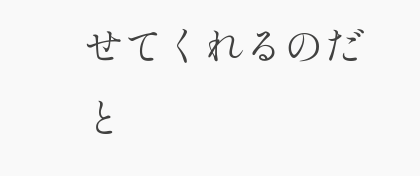せてくれるのだと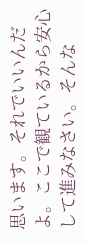思います。それでいいんだよ。ここで観ているから安心して進みなさい。そんな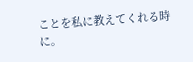ことを私に教えてくれる時に。